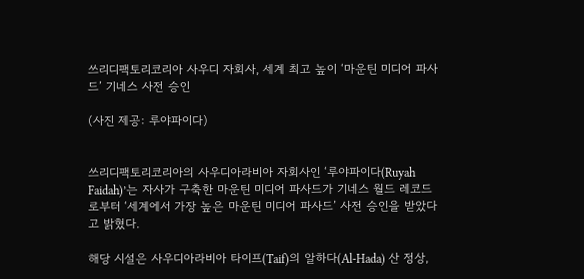쓰리디팩토리코리아 사우디 자회사, 세계 최고 높이 ‘마운틴 미디어 파사드’ 기네스 사전 승인

(사진 제공: 루야파이다)


쓰리디팩토리코리아의 사우디아라비아 자회사인 ‘루야파이다(Ruyah Faidah)’는 자사가 구축한 마운틴 미디어 파사드가 기네스 월드 레코드로부터 ‘세계에서 가장 높은 마운틴 미디어 파사드’ 사전 승인을 받았다고 밝혔다.

해당 시설은 사우디아라비아 타이프(Taif)의 알하다(Al-Hada) 산 정상,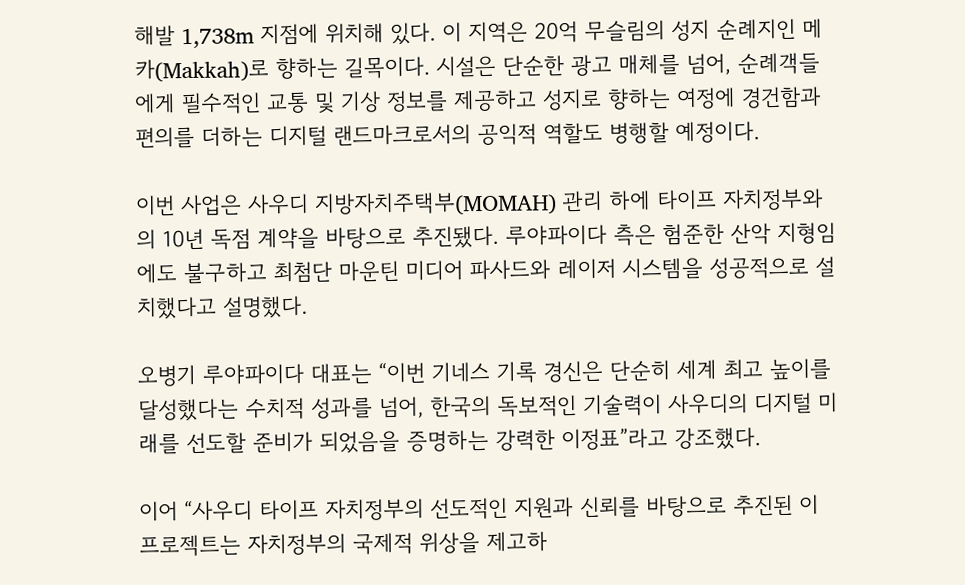해발 1,738m 지점에 위치해 있다. 이 지역은 20억 무슬림의 성지 순례지인 메카(Makkah)로 향하는 길목이다. 시설은 단순한 광고 매체를 넘어, 순례객들에게 필수적인 교통 및 기상 정보를 제공하고 성지로 향하는 여정에 경건함과 편의를 더하는 디지털 랜드마크로서의 공익적 역할도 병행할 예정이다.

이번 사업은 사우디 지방자치주택부(MOMAH) 관리 하에 타이프 자치정부와의 10년 독점 계약을 바탕으로 추진됐다. 루야파이다 측은 험준한 산악 지형임에도 불구하고 최첨단 마운틴 미디어 파사드와 레이저 시스템을 성공적으로 설치했다고 설명했다.

오병기 루야파이다 대표는 “이번 기네스 기록 경신은 단순히 세계 최고 높이를 달성했다는 수치적 성과를 넘어, 한국의 독보적인 기술력이 사우디의 디지털 미래를 선도할 준비가 되었음을 증명하는 강력한 이정표”라고 강조했다.

이어 “사우디 타이프 자치정부의 선도적인 지원과 신뢰를 바탕으로 추진된 이 프로젝트는 자치정부의 국제적 위상을 제고하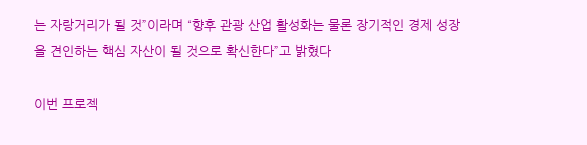는 자랑거리가 될 것”이라며 “향후 관광 산업 활성화는 물론 장기적인 경제 성장을 견인하는 핵심 자산이 될 것으로 확신한다”고 밝혔다

이번 프로젝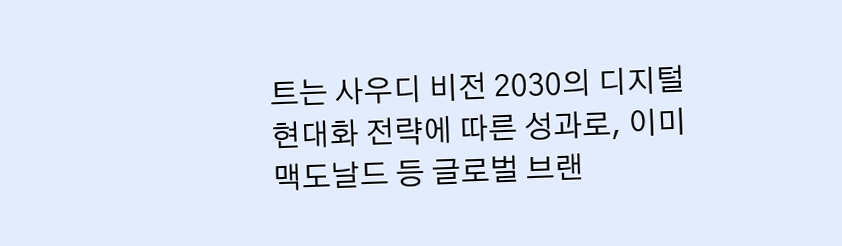트는 사우디 비전 2030의 디지털 현대화 전략에 따른 성과로, 이미 맥도날드 등 글로벌 브랜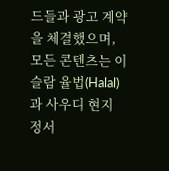드들과 광고 계약을 체결했으며, 모든 콘텐츠는 이슬람 율법(Halal)과 사우디 현지 정서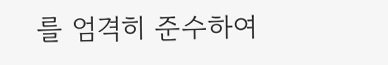를 엄격히 준수하여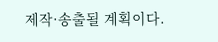제작·송출될 계획이다.